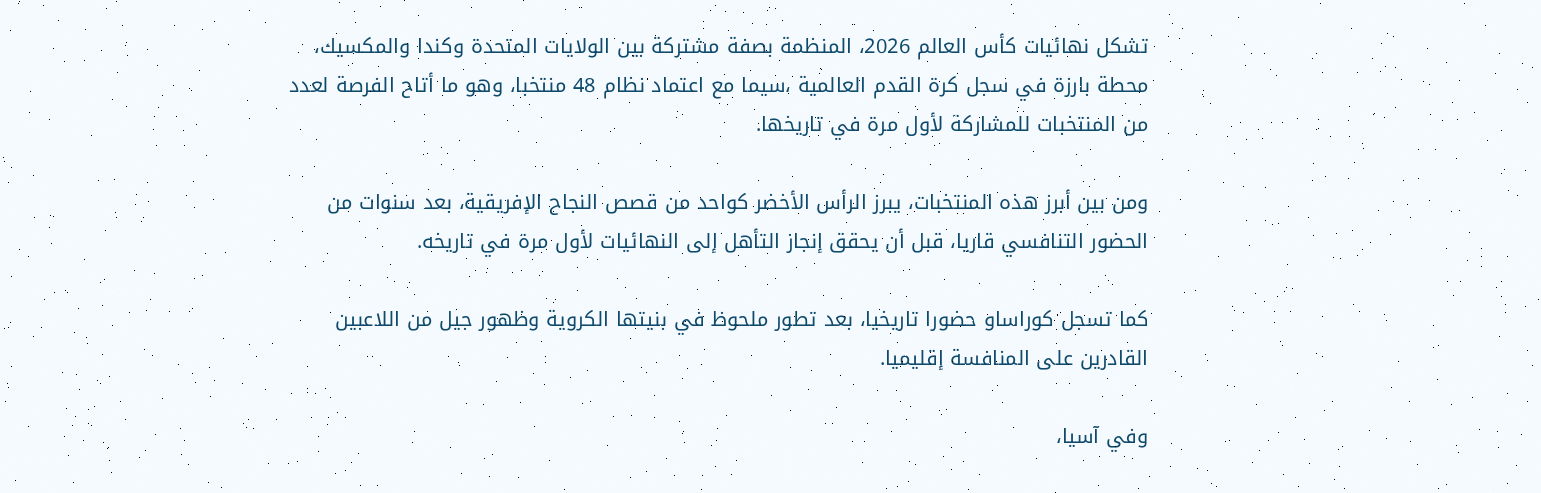تشكل نهائيات كأس العالم 2026، المنظمة بصفة مشتركة بين الولايات المتحدة وكندا والمكسيك، محطة بارزة في سجل كرة القدم العالمية ،سيما مع اعتماد نظام 48 منتخبا، وهو ما أتاح الفرصة لعدد من المنتخبات للمشاركة لأول مرة في تاريخها.

ومن بين أبرز هذه المنتخبات، يبرز الرأس الأخضر كواحد من قصص النجاح الإفريقية، بعد سنوات من الحضور التنافسي قاريا، قبل أن يحقق إنجاز التأهل إلى النهائيات لأول مرة في تاريخه.

كما تسجل كوراساو حضورا تاريخيا، بعد تطور ملحوظ في بنيتها الكروية وظهور جيل من اللاعبين القادرين على المنافسة إقليميا.

وفي آسيا،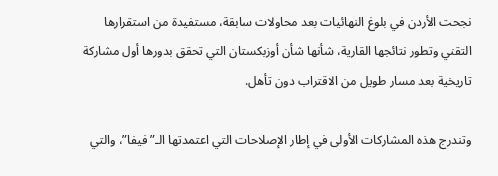نجحت الأردن في بلوغ النهائيات بعد محاولات سابقة، مستفيدة من استقرارها التقني وتطور نتائجها القارية، شأنها شأن أوزبكستان التي تحقق بدورها أول مشاركة تاريخية بعد مسار طويل من الاقتراب دون تأهل.

وتندرج هذه المشاركات الأولى في إطار الإصلاحات التي اعتمدتها الـ”فيفا”، والتي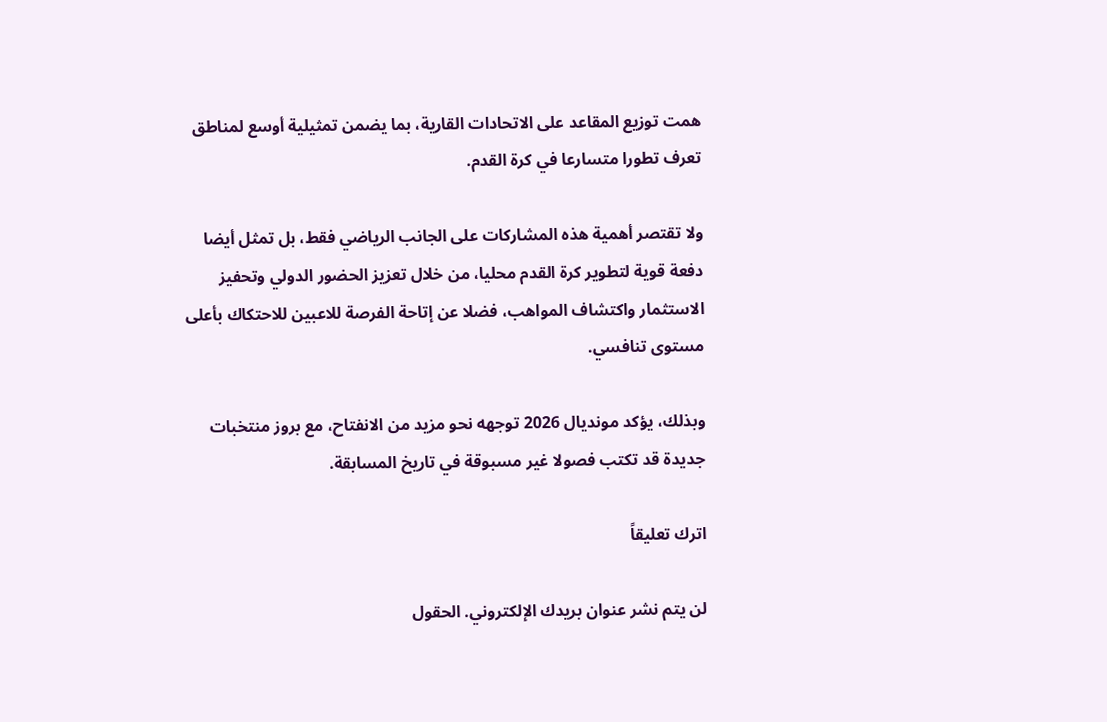همت توزيع المقاعد على الاتحادات القارية، بما يضمن تمثيلية أوسع لمناطق تعرف تطورا متسارعا في كرة القدم.

ولا تقتصر أهمية هذه المشاركات على الجانب الرياضي فقط، بل تمثل أيضا دفعة قوية لتطوير كرة القدم محليا، من خلال تعزيز الحضور الدولي وتحفيز الاستثمار واكتشاف المواهب، فضلا عن إتاحة الفرصة للاعبين للاحتكاك بأعلى مستوى تنافسي.

وبذلك، يؤكد مونديال 2026 توجهه نحو مزيد من الانفتاح، مع بروز منتخبات جديدة قد تكتب فصولا غير مسبوقة في تاريخ المسابقة.

اترك تعليقاً

لن يتم نشر عنوان بريدك الإلكتروني. الحقول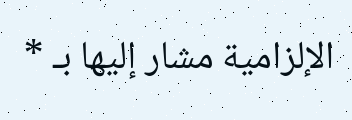الإلزامية مشار إليها بـ *